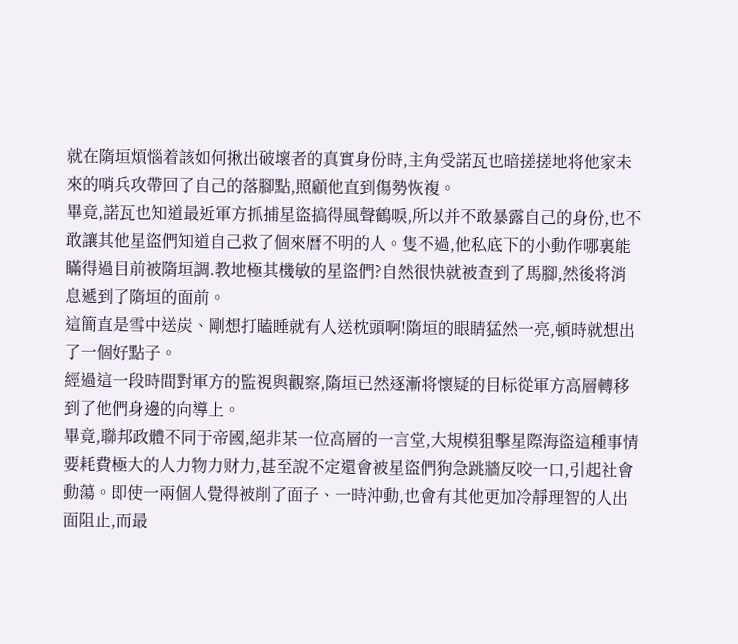就在隋垣煩惱着該如何揪出破壞者的真實身份時,主角受諾瓦也暗搓搓地将他家未來的哨兵攻帶回了自己的落腳點,照顧他直到傷勢恢複。
畢竟,諾瓦也知道最近軍方抓捕星盜搞得風聲鶴唳,所以并不敢暴露自己的身份,也不敢讓其他星盜們知道自己救了個來曆不明的人。隻不過,他私底下的小動作哪裏能瞞得過目前被隋垣調.教地極其機敏的星盜們?自然很快就被查到了馬腳,然後将消息遞到了隋垣的面前。
這簡直是雪中送炭、剛想打瞌睡就有人送枕頭啊!隋垣的眼睛猛然一亮,頓時就想出了一個好點子。
經過這一段時間對軍方的監視與觀察,隋垣已然逐漸将懷疑的目标從軍方高層轉移到了他們身邊的向導上。
畢竟,聯邦政體不同于帝國,絕非某一位高層的一言堂,大規模狙擊星際海盜這種事情要耗費極大的人力物力财力,甚至說不定還會被星盜們狗急跳牆反咬一口,引起社會動蕩。即使一兩個人覺得被削了面子、一時沖動,也會有其他更加冷靜理智的人出面阻止,而最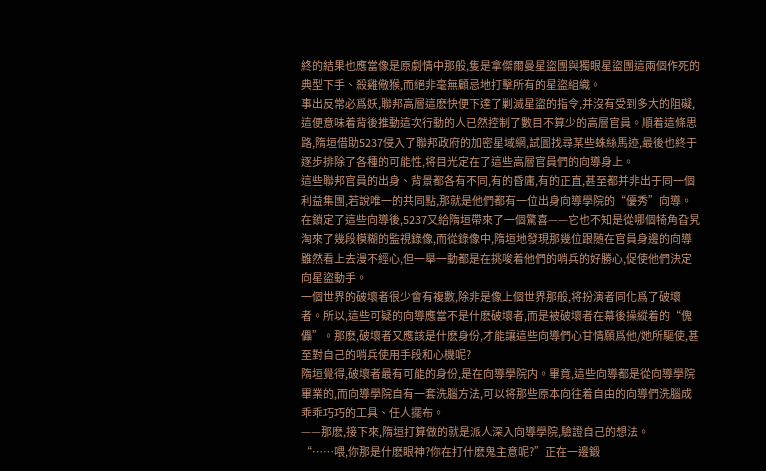終的結果也應當像是原劇情中那般,隻是拿傑爾曼星盜團與獨眼星盜團這兩個作死的典型下手、殺雞儆猴,而絕非毫無顧忌地打擊所有的星盜組織。
事出反常必爲妖,聯邦高層這麽快便下達了剿滅星盜的指令,并沒有受到多大的阻礙,這便意味着背後推動這次行動的人已然控制了數目不算少的高層官員。順着這條思路,隋垣借助5237侵入了聯邦政府的加密星域網,試圖找尋某些蛛絲馬迹,最後也終于逐步排除了各種的可能性,将目光定在了這些高層官員們的向導身上。
這些聯邦官員的出身、背景都各有不同,有的昏庸,有的正直,甚至都并非出于同一個利益集團,若說唯一的共同點,那就是他們都有一位出身向導學院的“優秀”向導。
在鎖定了這些向導後,5237又給隋垣帶來了一個驚喜——它也不知是從哪個犄角旮旯淘來了幾段模糊的監視錄像,而從錄像中,隋垣地發現那幾位跟随在官員身邊的向導雖然看上去漫不經心,但一舉一動都是在挑唆着他們的哨兵的好勝心,促使他們決定向星盜動手。
一個世界的破壞者很少會有複數,除非是像上個世界那般,将扮演者同化爲了破壞者。所以,這些可疑的向導應當不是什麽破壞者,而是被破壞者在幕後操縱着的“傀儡”。那麽,破壞者又應該是什麽身份,才能讓這些向導們心甘情願爲他/她所驅使,甚至對自己的哨兵使用手段和心機呢?
隋垣覺得,破壞者最有可能的身份,是在向導學院内。畢竟,這些向導都是從向導學院畢業的,而向導學院自有一套洗腦方法,可以将那些原本向往着自由的向導們洗腦成乖乖巧巧的工具、任人擺布。
——那麽,接下來,隋垣打算做的就是派人深入向導學院,驗證自己的想法。
“……喂,你那是什麽眼神?你在打什麽鬼主意呢?”正在一邊鍛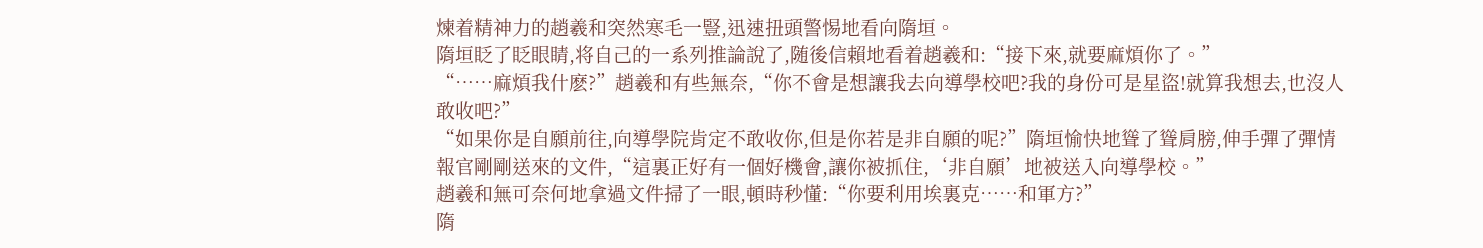煉着精神力的趙羲和突然寒毛一豎,迅速扭頭警惕地看向隋垣。
隋垣眨了眨眼睛,将自己的一系列推論說了,随後信賴地看着趙羲和:“接下來,就要麻煩你了。”
“……麻煩我什麽?”趙羲和有些無奈,“你不會是想讓我去向導學校吧?我的身份可是星盜!就算我想去,也沒人敢收吧?”
“如果你是自願前往,向導學院肯定不敢收你,但是你若是非自願的呢?”隋垣愉快地聳了聳肩膀,伸手彈了彈情報官剛剛送來的文件,“這裏正好有一個好機會,讓你被抓住,‘非自願’地被送入向導學校。”
趙羲和無可奈何地拿過文件掃了一眼,頓時秒懂:“你要利用埃裏克……和軍方?”
隋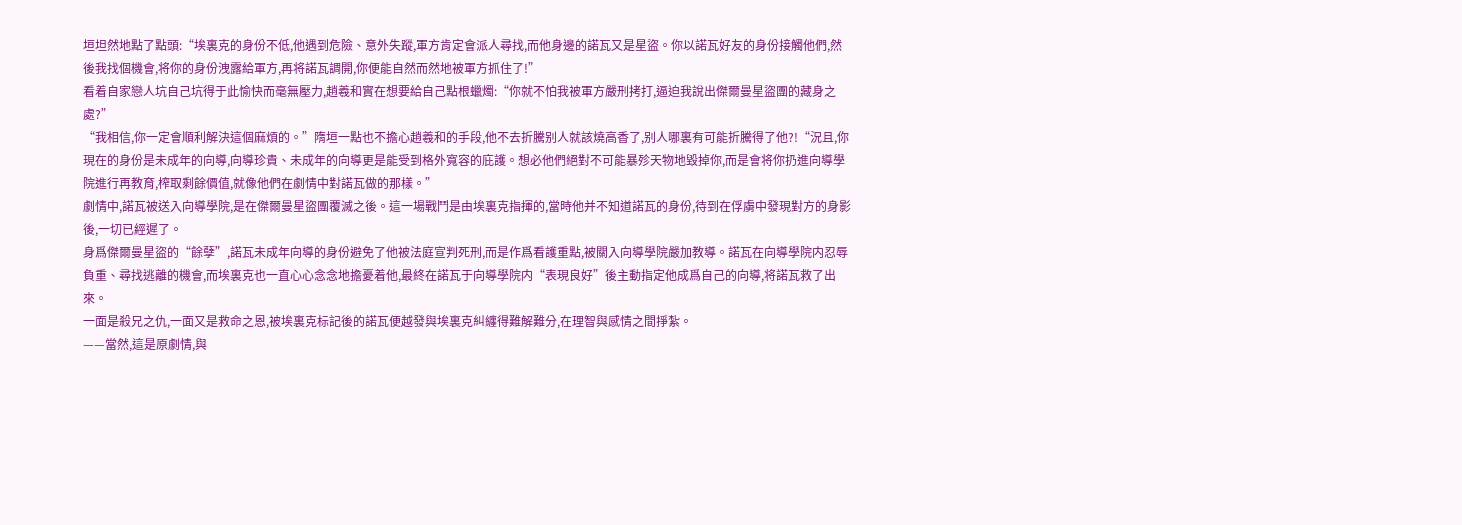垣坦然地點了點頭:“埃裏克的身份不低,他遇到危險、意外失蹤,軍方肯定會派人尋找,而他身邊的諾瓦又是星盜。你以諾瓦好友的身份接觸他們,然後我找個機會,将你的身份洩露給軍方,再将諾瓦調開,你便能自然而然地被軍方抓住了!”
看着自家戀人坑自己坑得于此愉快而毫無壓力,趙羲和實在想要給自己點根蠟燭:“你就不怕我被軍方嚴刑拷打,逼迫我說出傑爾曼星盜團的藏身之處?”
“我相信,你一定會順利解決這個麻煩的。”隋垣一點也不擔心趙羲和的手段,他不去折騰别人就該燒高香了,别人哪裏有可能折騰得了他?!“況且,你現在的身份是未成年的向導,向導珍貴、未成年的向導更是能受到格外寬容的庇護。想必他們絕對不可能暴殄天物地毀掉你,而是會将你扔進向導學院進行再教育,榨取剩餘價值,就像他們在劇情中對諾瓦做的那樣。”
劇情中,諾瓦被送入向導學院,是在傑爾曼星盜團覆滅之後。這一場戰鬥是由埃裏克指揮的,當時他并不知道諾瓦的身份,待到在俘虜中發現對方的身影後,一切已經遲了。
身爲傑爾曼星盜的“餘孽”,諾瓦未成年向導的身份避免了他被法庭宣判死刑,而是作爲看護重點,被關入向導學院嚴加教導。諾瓦在向導學院内忍辱負重、尋找逃離的機會,而埃裏克也一直心心念念地擔憂着他,最終在諾瓦于向導學院内“表現良好”後主動指定他成爲自己的向導,将諾瓦救了出來。
一面是殺兄之仇,一面又是救命之恩,被埃裏克标記後的諾瓦便越發與埃裏克糾纏得難解難分,在理智與感情之間掙紮。
——當然,這是原劇情,與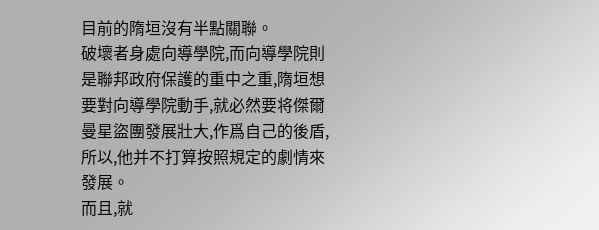目前的隋垣沒有半點關聯。
破壞者身處向導學院,而向導學院則是聯邦政府保護的重中之重,隋垣想要對向導學院動手,就必然要将傑爾曼星盜團發展壯大,作爲自己的後盾,所以,他并不打算按照規定的劇情來發展。
而且,就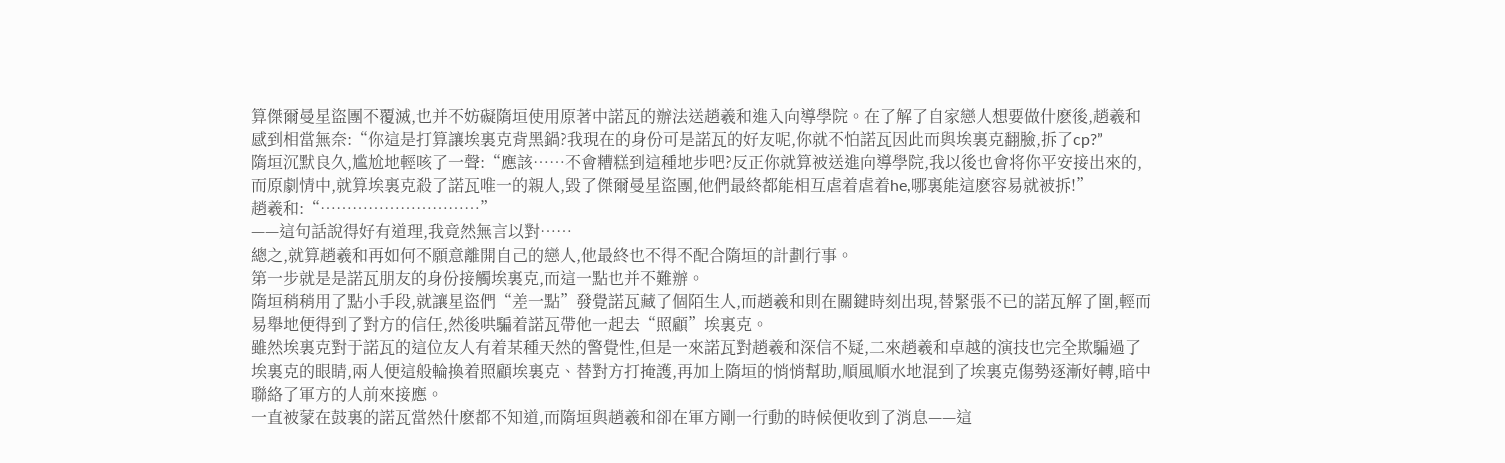算傑爾曼星盜團不覆滅,也并不妨礙隋垣使用原著中諾瓦的辦法送趙羲和進入向導學院。在了解了自家戀人想要做什麽後,趙羲和感到相當無奈:“你這是打算讓埃裏克背黑鍋?我現在的身份可是諾瓦的好友呢,你就不怕諾瓦因此而與埃裏克翻臉,拆了cp?”
隋垣沉默良久,尴尬地輕咳了一聲:“應該……不會糟糕到這種地步吧?反正你就算被送進向導學院,我以後也會将你平安接出來的,而原劇情中,就算埃裏克殺了諾瓦唯一的親人,毀了傑爾曼星盜團,他們最終都能相互虐着虐着he,哪裏能這麽容易就被拆!”
趙羲和:“…………………………”
——這句話說得好有道理,我竟然無言以對……
總之,就算趙羲和再如何不願意離開自己的戀人,他最終也不得不配合隋垣的計劃行事。
第一步就是是諾瓦朋友的身份接觸埃裏克,而這一點也并不難辦。
隋垣稍稍用了點小手段,就讓星盜們“差一點”發覺諾瓦藏了個陌生人,而趙羲和則在關鍵時刻出現,替緊張不已的諾瓦解了圍,輕而易舉地便得到了對方的信任,然後哄騙着諾瓦帶他一起去“照顧”埃裏克。
雖然埃裏克對于諾瓦的這位友人有着某種天然的警覺性,但是一來諾瓦對趙羲和深信不疑,二來趙羲和卓越的演技也完全欺騙過了埃裏克的眼睛,兩人便這般輪換着照顧埃裏克、替對方打掩護,再加上隋垣的悄悄幫助,順風順水地混到了埃裏克傷勢逐漸好轉,暗中聯絡了軍方的人前來接應。
一直被蒙在鼓裏的諾瓦當然什麽都不知道,而隋垣與趙羲和卻在軍方剛一行動的時候便收到了消息——這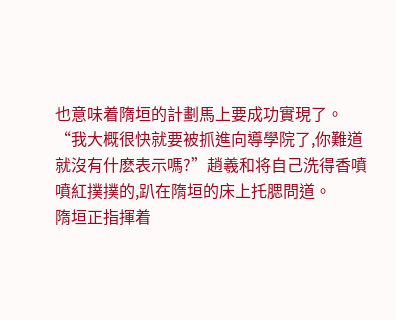也意味着隋垣的計劃馬上要成功實現了。
“我大概很快就要被抓進向導學院了,你難道就沒有什麽表示嗎?”趙羲和将自己洗得香噴噴紅撲撲的,趴在隋垣的床上托腮問道。
隋垣正指揮着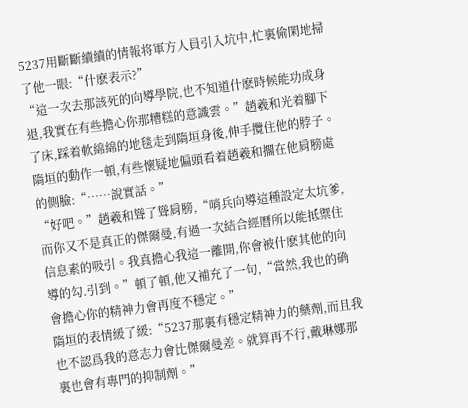5237用斷斷續續的情報将軍方人員引入坑中,忙裏偷閑地掃了他一眼:“什麽表示?”
“這一次去那該死的向導學院,也不知道什麽時候能功成身退,我實在有些擔心你那糟糕的意識雲。”趙羲和光着腳下了床,踩着軟綿綿的地毯走到隋垣身後,伸手攬住他的脖子。
隋垣的動作一頓,有些懷疑地偏頭看着趙羲和擱在他肩膀處的側臉:“……說實話。”
“好吧。”趙羲和聳了聳肩膀,“哨兵向導這種設定太坑爹,而你又不是真正的傑爾曼,有過一次結合經曆所以能抵禦住信息素的吸引。我真擔心我這一離開,你會被什麽其他的向導的勾.引到。”頓了頓,他又補充了一句,“當然,我也的确會擔心你的精神力會再度不穩定。”
隋垣的表情緩了緩:“5237那裏有穩定精神力的藥劑,而且我也不認爲我的意志力會比傑爾曼差。就算再不行,戴琳娜那裏也會有專門的抑制劑。”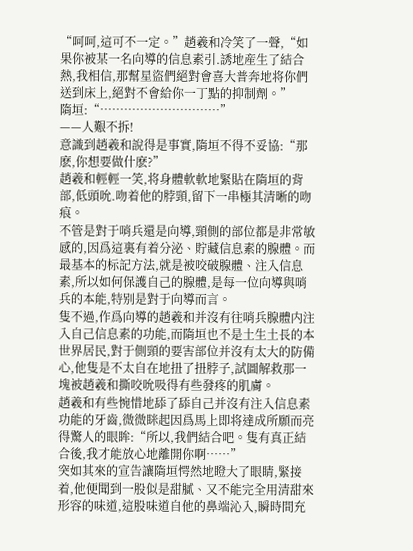“呵呵,這可不一定。”趙羲和冷笑了一聲,“如果你被某一名向導的信息素引.誘地産生了結合熱,我相信,那幫星盜們絕對會喜大普奔地将你們送到床上,絕對不會給你一丁點的抑制劑。”
隋垣:“…………………………”
——人艱不拆!
意識到趙羲和說得是事實,隋垣不得不妥協:“那麽,你想要做什麽?”
趙羲和輕輕一笑,将身體軟軟地緊貼在隋垣的背部,低頭吮.吻着他的脖頸,留下一串極其清晰的吻痕。
不管是對于哨兵還是向導,頸側的部位都是非常敏感的,因爲這裏有着分泌、貯藏信息素的腺體。而最基本的标記方法,就是被咬破腺體、注入信息素,所以如何保護自己的腺體,是每一位向導與哨兵的本能,特别是對于向導而言。
隻不過,作爲向導的趙羲和并沒有往哨兵腺體内注入自己信息素的功能,而隋垣也不是土生土長的本世界居民,對于側頸的要害部位并沒有太大的防備心,他隻是不太自在地扭了扭脖子,試圖解救那一塊被趙羲和撕咬吮吸得有些發疼的肌膚。
趙羲和有些惋惜地舔了舔自己并沒有注入信息素功能的牙齒,微微眯起因爲馬上即将達成所願而亮得驚人的眼眸:“所以,我們結合吧。隻有真正結合後,我才能放心地離開你啊……”
突如其來的宣告讓隋垣愕然地瞪大了眼睛,緊接着,他便聞到一股似是甜膩、又不能完全用清甜來形容的味道,這股味道自他的鼻端沁入,瞬時間充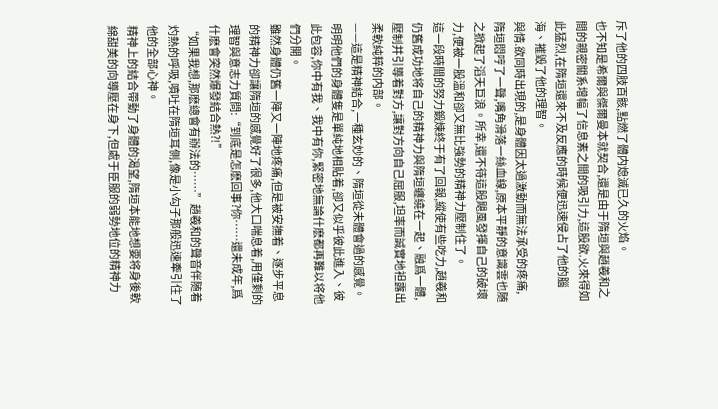斥了他的四肢百骸,點燃了體内熄滅已久的火焰。
也不知是希爾與傑爾曼本就契合,還是由于隋垣與趙羲和之間的親密關系增幅了信息素之間的吸引力,這股欲.火來得如此猛烈,在隋垣還來不及反應的時候便迅速侵占了他的腦海、摧毀了他的理智。
與情.欲同時出現的,是身體因太過激動而無法承受的疼痛,隋垣悶哼了一聲,嘴角滑落一絲血線,原本平靜的意識雲也随之掀起了滔天巨浪。所幸,還不待這股飓風發揮自己的破壞力,便被一股溫和卻又無比強勢的精神力壓制住了。
這一段時間的努力鍛煉終于有了回報,縱使有些吃力,趙羲和仍舊成功地将自己的精神力與隋垣纏繞在一起、融爲一體,壓制并引導着對方,讓對方向自己屈服,坦率而誠實地袒露出柔軟純粹的内部。
——這是精神結合,一種玄妙的、隋垣從未體會過的感覺。明明他們的身體隻是單純地相貼着,卻又似乎彼此進入、彼此包容,你中有我、我中有你,緊密地無論什麽都再難以将他們分開。
雖然身體仍舊一陣又一陣地疼痛,但是被安撫着、逐步平息的精神力卻讓隋垣的感覺好了很多,他大口喘息着,用僅剩的理智與意志力質問:“到底是怎麽回事?你……還未成年,爲什麽會突然爆發結合熱?!”
“如果我想,那麽總會有辦法的……”趙羲和的聲音伴随着灼熱的呼吸,噴吐在隋垣耳側,像是小勾子那般迅速牽引住了他的全部心神。
精神上的結合帶動了身體的渴望,隋垣本能地想要将身後軟綿甜美的向導壓在身下,但處于臣服的弱勢地位的精神力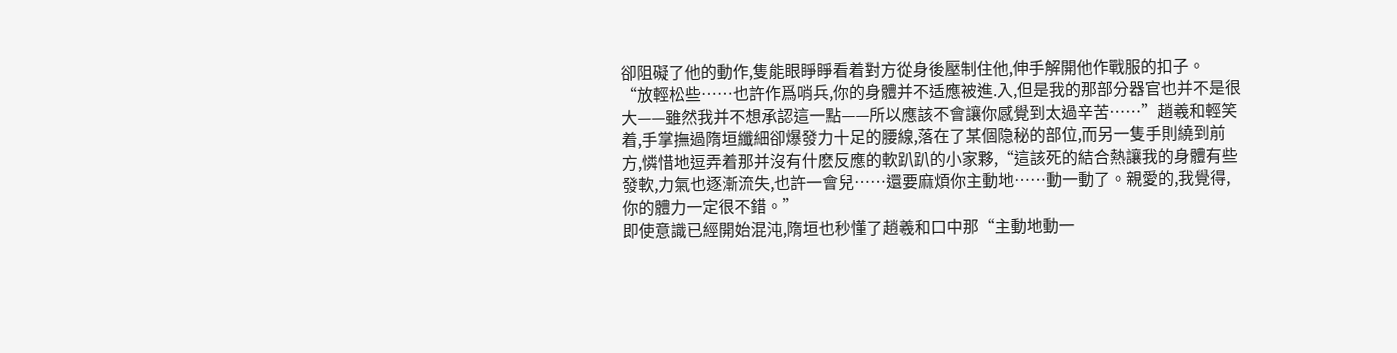卻阻礙了他的動作,隻能眼睜睜看着對方從身後壓制住他,伸手解開他作戰服的扣子。
“放輕松些……也許作爲哨兵,你的身體并不适應被進.入,但是我的那部分器官也并不是很大——雖然我并不想承認這一點——所以應該不會讓你感覺到太過辛苦……”趙羲和輕笑着,手掌撫過隋垣纖細卻爆發力十足的腰線,落在了某個隐秘的部位,而另一隻手則繞到前方,憐惜地逗弄着那并沒有什麽反應的軟趴趴的小家夥,“這該死的結合熱讓我的身體有些發軟,力氣也逐漸流失,也許一會兒……還要麻煩你主動地……動一動了。親愛的,我覺得,你的體力一定很不錯。”
即使意識已經開始混沌,隋垣也秒懂了趙羲和口中那“主動地動一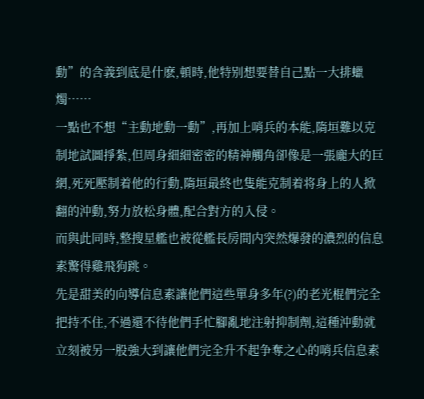動”的含義到底是什麽,頓時,他特别想要替自己點一大排蠟燭……
一點也不想“主動地動一動”,再加上哨兵的本能,隋垣難以克制地試圖掙紮,但周身細細密密的精神觸角卻像是一張龐大的巨網,死死壓制着他的行動,隋垣最終也隻能克制着将身上的人掀翻的沖動,努力放松身體,配合對方的入侵。
而與此同時,整搜星艦也被從艦長房間内突然爆發的濃烈的信息素驚得雞飛狗跳。
先是甜美的向導信息素讓他們這些單身多年(?)的老光棍們完全把持不住,不過還不待他們手忙腳亂地注射抑制劑,這種沖動就立刻被另一股強大到讓他們完全升不起争奪之心的哨兵信息素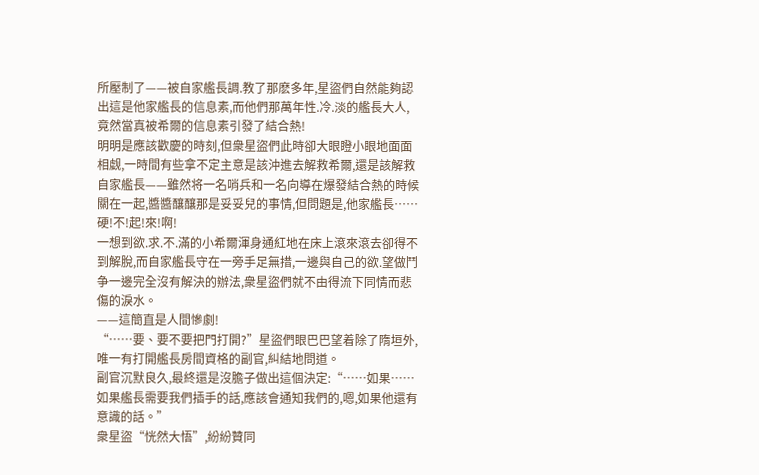所壓制了——被自家艦長調.教了那麽多年,星盜們自然能夠認出這是他家艦長的信息素,而他們那萬年性.冷.淡的艦長大人,竟然當真被希爾的信息素引發了結合熱!
明明是應該歡慶的時刻,但衆星盜們此時卻大眼瞪小眼地面面相觑,一時間有些拿不定主意是該沖進去解救希爾,還是該解救自家艦長——雖然将一名哨兵和一名向導在爆發結合熱的時候關在一起,醬醬釀釀那是妥妥兒的事情,但問題是,他家艦長……硬!不!起!來!啊!
一想到欲.求.不.滿的小希爾渾身通紅地在床上滾來滾去卻得不到解脫,而自家艦長守在一旁手足無措,一邊與自己的欲.望做鬥争一邊完全沒有解決的辦法,衆星盜們就不由得流下同情而悲傷的淚水。
——這簡直是人間慘劇!
“……要、要不要把門打開?”星盜們眼巴巴望着除了隋垣外,唯一有打開艦長房間資格的副官,糾結地問道。
副官沉默良久,最終還是沒膽子做出這個決定:“……如果……如果艦長需要我們插手的話,應該會通知我們的,嗯,如果他還有意識的話。”
衆星盜“恍然大悟”,紛紛贊同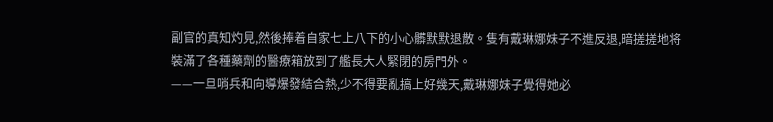副官的真知灼見,然後捧着自家七上八下的小心髒默默退散。隻有戴琳娜妹子不進反退,暗搓搓地将裝滿了各種藥劑的醫療箱放到了艦長大人緊閉的房門外。
——一旦哨兵和向導爆發結合熱,少不得要亂搞上好幾天,戴琳娜妹子覺得她必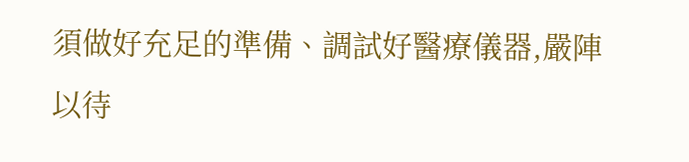須做好充足的準備、調試好醫療儀器,嚴陣以待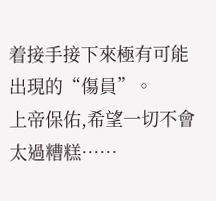着接手接下來極有可能出現的“傷員”。
上帝保佑,希望一切不會太過糟糕……